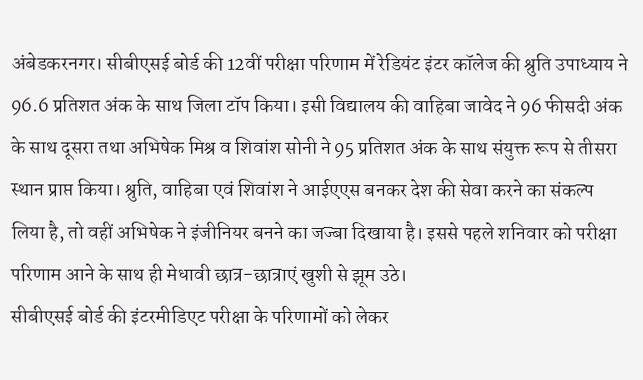अंबेडकरनगर। सीबीएसई बोर्ड की 12वीं परीक्षा परिणाम में रेडियंट इंटर कॉलेज की श्रुति उपाध्याय ने 96.6 प्रतिशत अंक के साथ जिला टॉप किया। इसी विद्यालय की वाहिबा जावेद ने 96 फीसदी अंक के साथ दूसरा तथा अभिषेक मिश्र व शिवांश सोनी ने 95 प्रतिशत अंक के साथ संयुक्त रूप से तीसरा स्थान प्राप्त किया। श्रुति, वाहिबा एवं शिवांश ने आईएएस बनकर देश की सेवा करने का संकल्प लिया है, तो वहीं अभिषेक ने इंजीनियर बनने का जज्बा दिखाया है। इससे पहले शनिवार को परीक्षा परिणाम आने के साथ ही मेधावी छात्र-छात्राएं खुशी से झूम उठे।
सीबीएसई बोर्ड की इंटरमीडिएट परीक्षा के परिणामों को लेकर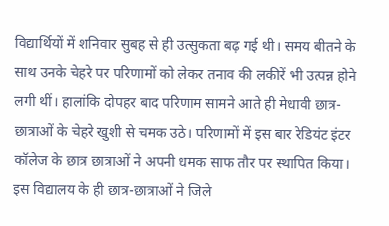विद्यार्थियों में शनिवार सुबह से ही उत्सुकता बढ़ गई थी। समय बीतने के साथ उनके चेहरे पर परिणामों को लेकर तनाव की लकीरें भी उत्पन्न होने लगी थीं। हालांकि दोपहर बाद परिणाम सामने आते ही मेधावी छात्र-छात्राओं के चेहरे खुशी से चमक उठे। परिणामों में इस बार रेडियंट इंटर कॉलेज के छात्र छात्राओं ने अपनी धमक साफ तौर पर स्थापित किया। इस विद्यालय के ही छात्र-छात्राओं ने जिले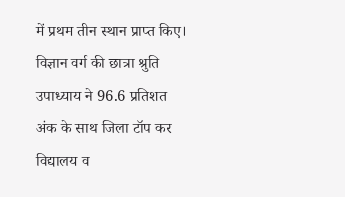में प्रथम तीन स्थान प्राप्त किए। विज्ञान वर्ग की छात्रा श्रुति उपाध्याय ने 96.6 प्रतिशत अंक के साथ जिला टॉप कर विद्यालय व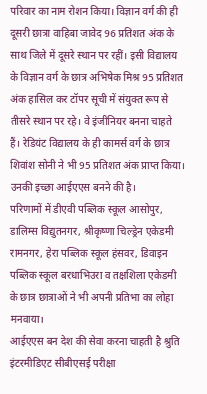परिवार का नाम रोशन किया। विज्ञान वर्ग की ही दूसरी छात्रा वाहिबा जावेद 96 प्रतिशत अंक के साथ जिले में दूसरे स्थान पर रहीं। इसी विद्यालय के विज्ञान वर्ग के छात्र अभिषेक मिश्र 95 प्रतिशत अंक हासिल कर टॉपर सूची में संयुक्त रूप से तीसरे स्थान पर रहे। वे इंजीनियर बनना चाहते हैं। रेडियंट विद्यालय के ही कामर्स वर्ग के छात्र शिवांश सोनी ने भी 95 प्रतिशत अंक प्राप्त किया। उनकी इच्छा आईएएस बनने की है।
परिणामों में डीएवी पब्लिक स्कूल आसोपुर, डालिम्स विद्युतनगर, श्रीकृष्णा चिल्ड्रेन एकेडमी रामनगर, हेरा पब्लिक स्कूल हंसवर, डिवाइन पब्लिक स्कूल बरधाभिउरा व तक्षशिला एकेडमी के छात्र छात्राओं ने भी अपनी प्रतिभा का लोहा मनवाया।
आईएएस बन देश की सेवा करना चाहती है श्रुति
इंटरमीडिएट सीबीएसई परीक्षा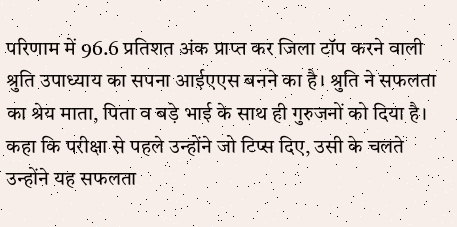परिणाम में 96.6 प्रतिशत अंक प्राप्त कर जिला टॉप करने वाली श्रुति उपाध्याय का सपना आईएएस बनने का है। श्रुति ने सफलता का श्रेय माता, पिता व बड़े भाई के साथ ही गुरुजनों को दिया है। कहा कि परीक्षा से पहले उन्होंने जो टिप्स दिए, उसी के चलते उन्होंने यह सफलता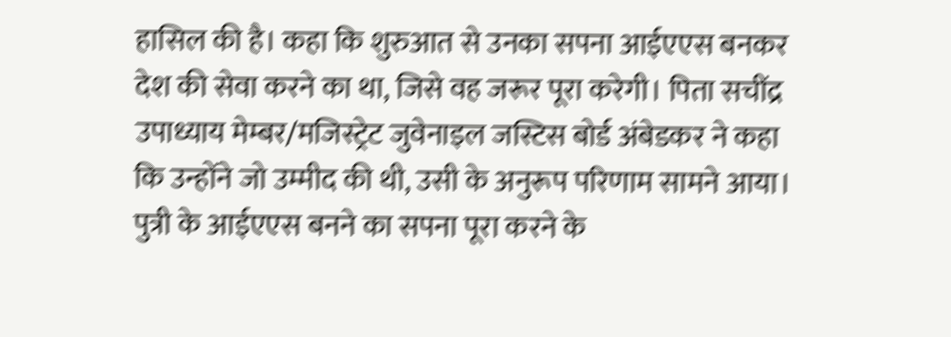हासिल की है। कहा कि शुरुआत से उनका सपना आईएएस बनकर देश की सेवा करने का था, जिसे वह जरूर पूरा करेगी। पिता सचींद्र उपाध्याय मेम्बर/मजिस्ट्रेट जुवेनाइल जस्टिस बोर्ड अंबेडकर ने कहा कि उन्होंने जो उम्मीद की थी, उसी के अनुरूप परिणाम सामने आया। पुत्री के आईएएस बनने का सपना पूरा करने के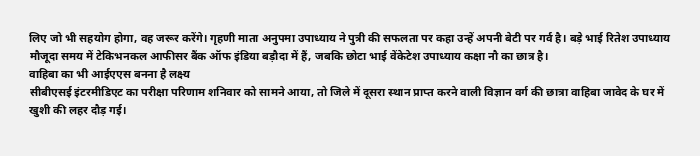लिए जो भी सहयोग होगा, वह जरूर करेंगे। गृहणी माता अनुपमा उपाध्याय ने पुत्री की सफलता पर कहा उन्हें अपनी बेटी पर गर्व है। बड़े भाई रितेश उपाध्याय मौजूदा समय में टेकिभनकल आफीसर बैंक ऑफ इंडिया बड़ौदा में हैं, जबकि छोटा भाई वेंकेटेश उपाध्याय कक्षा नौ का छात्र है।
वाहिबा का भी आईएएस बनना है लक्ष्य
सीबीएसई इंटरमीडिएट का परीक्षा परिणाम शनिवार को सामने आया, तो जिले में दूसरा स्थान प्राप्त करने वाली विज्ञान वर्ग की छात्रा वाहिबा जावेद के घर में खुशी की लहर दौड़ गई।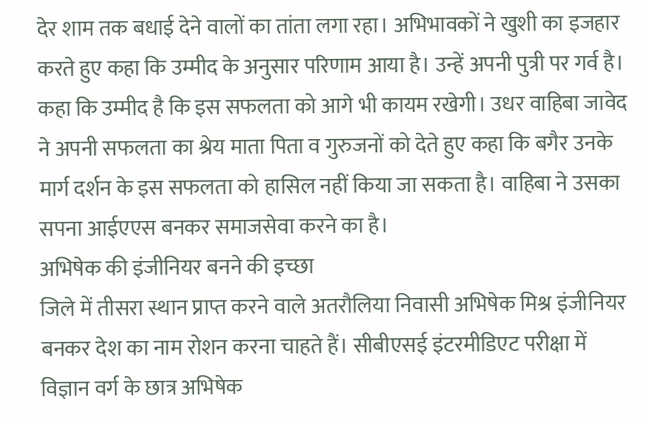देर शाम तक बधाई देने वालों का तांता लगा रहा। अभिभावकों ने खुशी का इजहार करते हुए कहा कि उम्मीद के अनुसार परिणाम आया है। उन्हें अपनी पुत्री पर गर्व है। कहा कि उम्मीद है कि इस सफलता को आगे भी कायम रखेगी। उधर वाहिबा जावेद ने अपनी सफलता का श्रेय माता पिता व गुरुजनों को देते हुए कहा कि बगैर उनके मार्ग दर्शन के इस सफलता को हासिल नहीं किया जा सकता है। वाहिबा ने उसका सपना आईएएस बनकर समाजसेवा करने का है।
अभिषेक की इंजीनियर बनने की इच्छा
जिले में तीसरा स्थान प्राप्त करने वाले अतरौलिया निवासी अभिषेक मिश्र इंजीनियर बनकर देश का नाम रोशन करना चाहते हैं। सीबीएसई इंटरमीडिएट परीक्षा में विज्ञान वर्ग के छात्र अभिषेक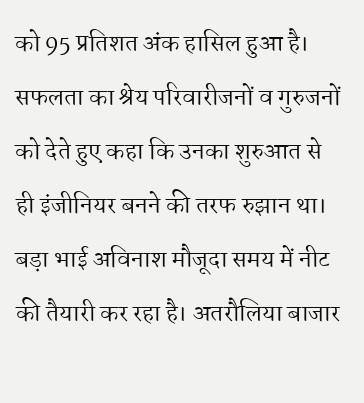को 95 प्रतिशत अंक हासिल हुआ है। सफलता का श्रेय परिवारीजनों व गुरुजनों को देते हुए कहा कि उनका शुरुआत से ही इंजीनियर बनने की तरफ रुझान था। बड़ा भाई अविनाश मौजूदा समय में नीट की तैयारी कर रहा है। अतरौलिया बाजार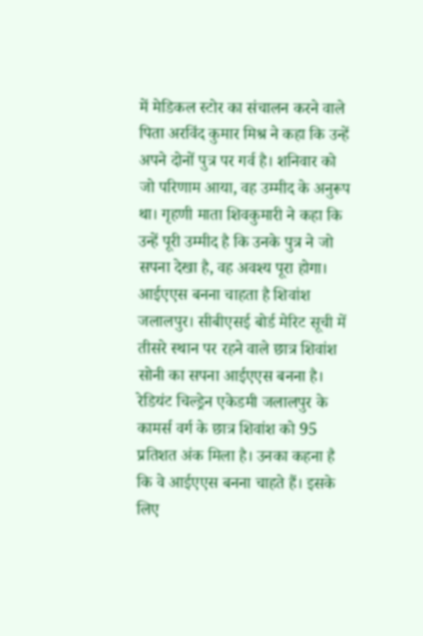में मेडिकल स्टोर का संचालन करने वाले पिता अरविंद कुमार मिश्र ने कहा कि उन्हें अपने दोनों पुत्र पर गर्व है। शनिवार को जो परिणाम आया, वह उम्मीद के अनुरूप था। गृहणी माता शिवकुमारी ने कहा कि उन्हें पूरी उम्मीद है कि उनके पुत्र ने जो सपना देखा है, वह अवश्य पूरा होगा।
आईएएस बनना चाहता है शिवांश
जलालपुर। सीबीएसई बोर्ड मेरिट सूची में तीसरे स्थान पर रहने वाले छात्र शिवांश सोनी का सपना आईएएस बनना है। रेडियंट चिल्ड्रेन एकेडमी जलालपुर के कामर्स वर्ग के छात्र शिवांश को 95 प्रतिशत अंक मिला है। उनका कहना है कि वे आईएएस बनना चाहते हैं। इसके लिए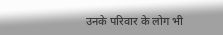उनके परिवार के लोग भी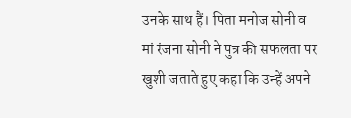उनके साथ हैं। पिता मनोज सोनी व मां रंजना सोनी ने पुत्र की सफलता पर खुशी जताते हुए कहा कि उन्हें अपने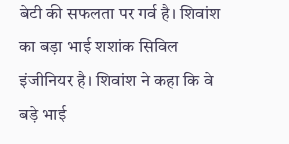बेटी की सफलता पर गर्व है। शिवांश का बड़ा भाई शशांक सिविल इंजीनियर है। शिवांश ने कहा कि वे बड़े भाई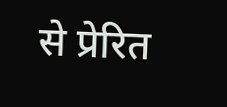से प्रेरित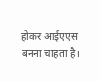होकर आईएएस बनना चाहता है।